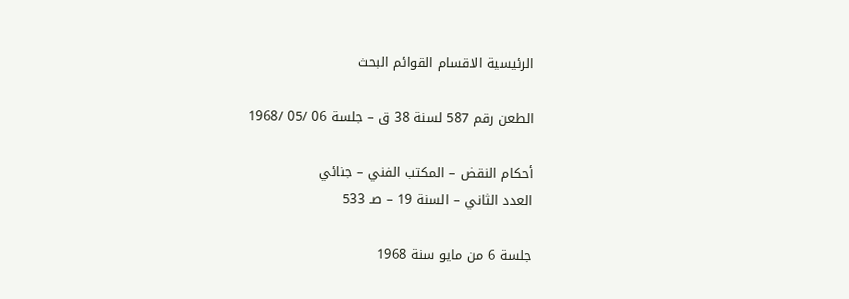الرئيسية الاقسام القوائم البحث

الطعن رقم 587 لسنة 38 ق – جلسة 06 /05 /1968

أحكام النقض – المكتب الفني – جنائي
العدد الثاني – السنة 19 – صـ 533

جلسة 6 من مايو سنة 1968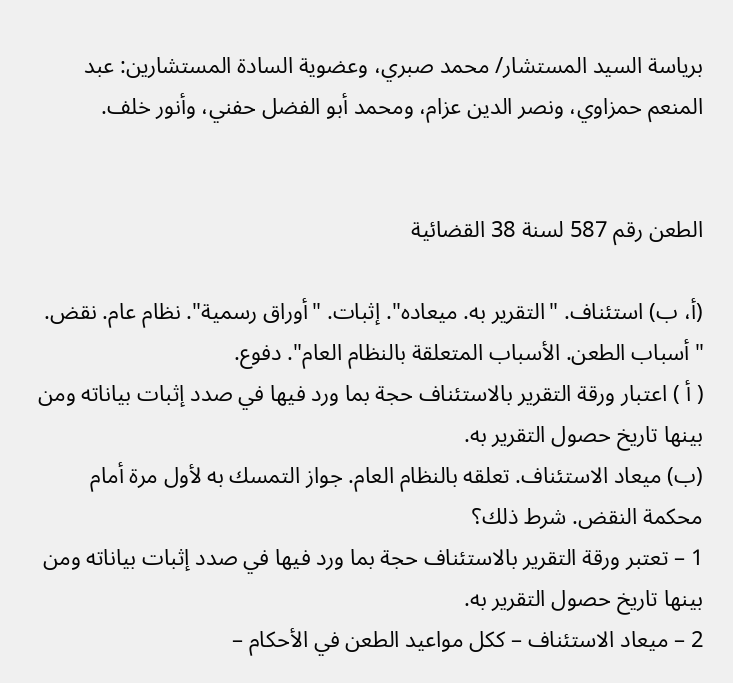برياسة السيد المستشار/ محمد صبري، وعضوية السادة المستشارين: عبد المنعم حمزاوي، ونصر الدين عزام، ومحمد أبو الفضل حفني، وأنور خلف.


الطعن رقم 587 لسنة 38 القضائية

(أ، ب) استئناف. "التقرير به. ميعاده". إثبات. "أوراق رسمية". نظام عام. نقض. "أسباب الطعن. الأسباب المتعلقة بالنظام العام". دفوع.
( أ ) اعتبار ورقة التقرير بالاستئناف حجة بما ورد فيها في صدد إثبات بياناته ومن بينها تاريخ حصول التقرير به.
(ب) ميعاد الاستئناف. تعلقه بالنظام العام. جواز التمسك به لأول مرة أمام محكمة النقض. شرط ذلك؟
1 – تعتبر ورقة التقرير بالاستئناف حجة بما ورد فيها في صدد إثبات بياناته ومن بينها تاريخ حصول التقرير به.
2 – ميعاد الاستئناف – ككل مواعيد الطعن في الأحكام –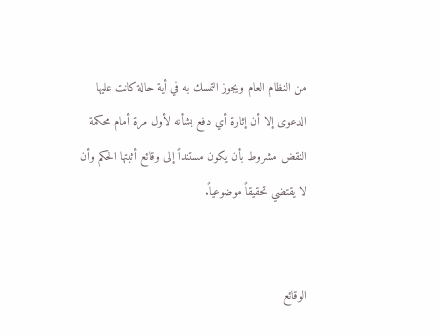من النظام العام ويجوز التمسك به في أية حالة كانت عليها الدعوى إلا أن إثارة أي دفع بشأنه لأول مرة أمام محكمة النقض مشروط بأن يكون مستنداً إلى وقائع أثبتها الحكم وأن لا يقتضي تحقيقاً موضوعياً.


الوقائع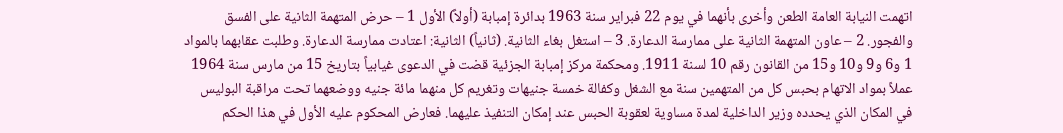اتهمت النيابة العامة الطعن وأخرى بأنهما في يوم 22 فبراير سنة 1963 بدائرة إمبابة (أولاً) الأول 1 – حرض المتهمة الثانية على الفسق والفجور. 2 – عاون المتهمة الثانية على ممارسة الدعارة. 3 – استغل بغاء الثانية. (ثانياً) الثانية: اعتادت ممارسة الدعارة. وطلبت عقابهما بالمواد 1 و6 و9 و10 و15 من القانون رقم 10 لسنة 1911. ومحكمة مركز إمبابة الجزئية قضت في الدعوى غيابياً بتاريخ 15 من مارس سنة 1964 عملاً بمواد الاتهام بحبس كل من المتهمين سنة مع الشغل وكفالة خمسة جنيهات وتغريم كل منهما مائة جنيه ووضعهما تحت مراقبة البوليس في المكان الذي يحدده وزير الداخلية لمدة مساوية لعقوبة الحبس عند إمكان التنفيذ عليهما. فعارض المحكوم عليه الأول في هذا الحكم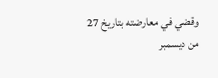وقضي في معارضته بتاريخ 27 من ديسمبر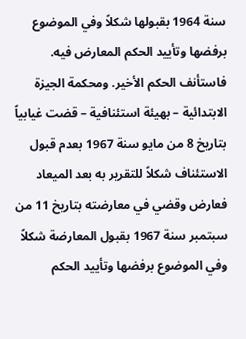سنة 1964 بقبولها شكلاً وفي الموضوع برفضها وتأييد الحكم المعارض فيه. فاستأنف الحكم الأخير. ومحكمة الجيزة الابتدائية – بهيئة استئنافية – قضت غيابياً بتاريخ 8 من مايو سنة 1967 بعدم قبول الاستئناف شكلاً للتقرير به بعد الميعاد فعارض وقضي في معارضته بتاريخ 11 من سبتمبر سنة 1967 بقبول المعارضة شكلاً وفي الموضوع برفضها وتأييد الحكم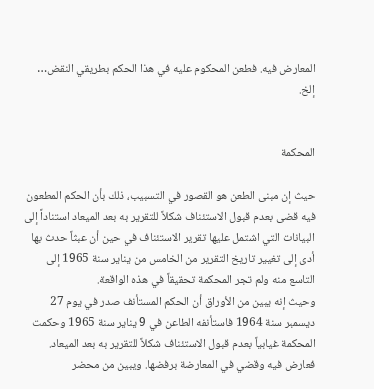المعارض فيه. فطعن المحكوم عليه في هذا الحكم بطريقي النقض… إلخ.


المحكمة

حيث إن مبنى الطعن هو القصور في التسبيب، ذلك بأن الحكم المطعون فيه قضى بعدم قبول الاستئناف شكلاً للتقرير به بعد الميعاد استناداً إلى البيانات التي اشتمل عليها تقرير الاستئناف في حين أن عبثاً حدث بها أدى إلى تغيير تاريخ التقرير من الخامس من يناير سنة 1965 إلى التاسع منه ولم تجر المحكمة تحقيقاً في هذه الواقعة.
وحيث إنه يبين من الأوراق أن الحكم المستأنف صدر في يوم 27 ديسمبر سنة 1964 فاستأنفه الطاعن في 9 يناير سنة 1965 وحكمت المحكمة غيابياً بعدم قبول الاستئناف شكلاً للتقرير به بعد الميعاد. فعارض فيه وقضي في المعارضة برفضها. ويبين من محضر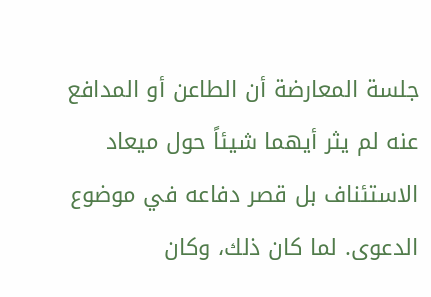جلسة المعارضة أن الطاعن أو المدافع عنه لم يثر أيهما شيئاً حول ميعاد الاستئناف بل قصر دفاعه في موضوع الدعوى. لما كان ذلك، وكان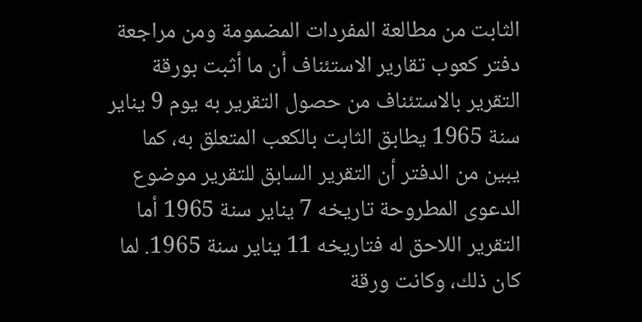الثابت من مطالعة المفردات المضمومة ومن مراجعة دفتر كعوب تقارير الاستئناف أن ما أثبت بورقة التقرير بالاستئناف من حصول التقرير به يوم 9 يناير سنة 1965 يطابق الثابت بالكعب المتعلق به، كما يبين من الدفتر أن التقرير السابق للتقرير موضوع الدعوى المطروحة تاريخه 7 يناير سنة 1965 أما التقرير اللاحق له فتاريخه 11 يناير سنة 1965. لما كان ذلك، وكانت ورقة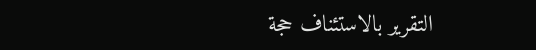التقرير بالاستئناف حجة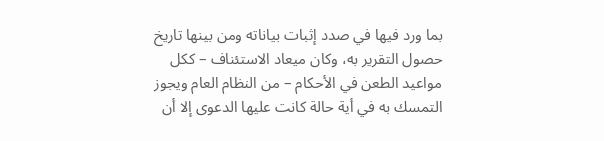بما ورد فيها في صدد إثبات بياناته ومن بينها تاريخ حصول التقرير به، وكان ميعاد الاستئناف – ككل مواعيد الطعن في الأحكام – من النظام العام ويجوز التمسك به في أية حالة كانت عليها الدعوى إلا أن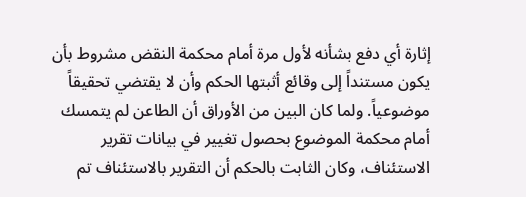إثارة أي دفع بشأنه لأول مرة أمام محكمة النقض مشروط بأن يكون مستنداً إلى وقائع أثبتها الحكم وأن لا يقتضي تحقيقاً موضوعياً. ولما كان البين من الأوراق أن الطاعن لم يتمسك أمام محكمة الموضوع بحصول تغيير في بيانات تقرير الاستئناف، وكان الثابت بالحكم أن التقرير بالاستئناف تم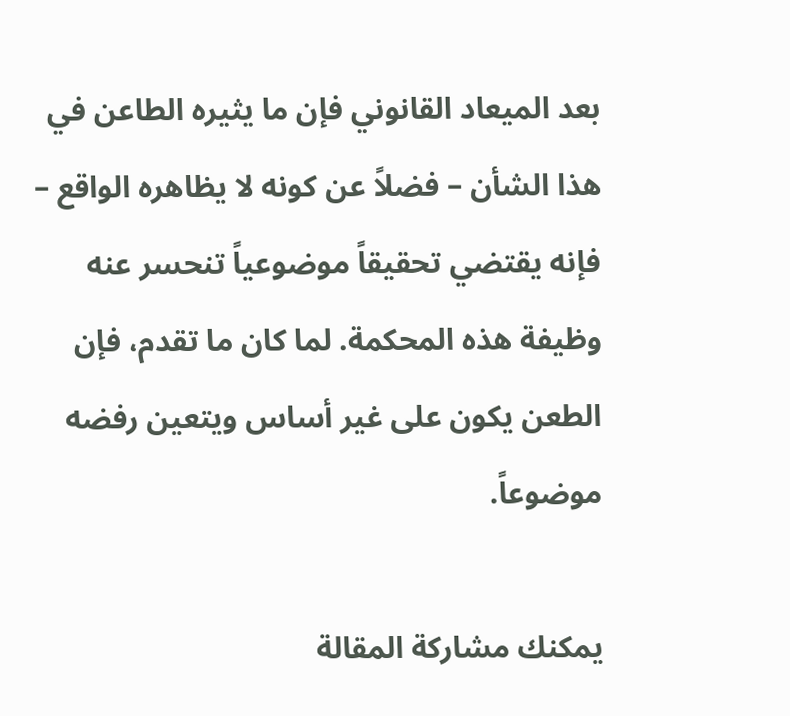بعد الميعاد القانوني فإن ما يثيره الطاعن في هذا الشأن – فضلاً عن كونه لا يظاهره الواقع – فإنه يقتضي تحقيقاً موضوعياً تنحسر عنه وظيفة هذه المحكمة. لما كان ما تقدم، فإن الطعن يكون على غير أساس ويتعين رفضه موضوعاً.

يمكنك مشاركة المقالة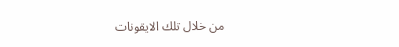من خلال تلك الايقونات